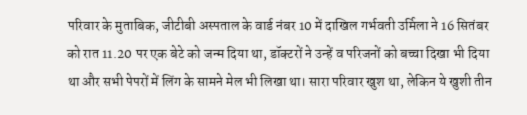परिवार के मुताबिक, जीटीबी अस्पताल के वार्ड नंबर 10 में दाखिल गर्भवती उर्मिला ने 16 सितंबर को रात 11.20 पर एक बेटे को जन्म दिया था, डॉक्टरों ने उन्हें व परिजनों को बच्चा दिखा भी दिया था और सभी पेपरों में लिंग के सामने मेल भी लिखा था। सारा परिवार खुश था, लेकिन ये खुशी तीन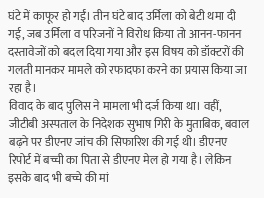घंटे में काफूर हो गईं। तीन घंटे बाद उर्मिला को बेटी थमा दी गई, जब उर्मिला व परिजनों ने विरोध किया तो आनन-फानन दस्तावेजों को बदल दिया गया और इस विषय को डॉक्टरों की गलती मानकर मामले को रफादफा करने का प्रयास किया जा रहा है।
विवाद के बाद पुलिस ने मामला भी दर्ज किया था। वहीं, जीटीबी अस्पताल के निदेशक सुभाष गिरी के मुताबिक, बवाल बढ़ने पर डीएनए जांच की सिफारिश की गई थी। डीएनए रिपोर्ट में बच्ची का पिता से डीएनए मेल हो गया है। लेकिन इसके बाद भी बच्चे की मां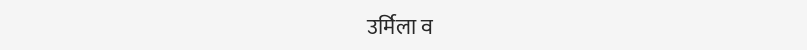उर्मिला व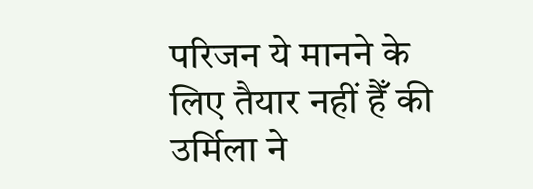परिजन ये मानने के लिए तैयार नहीं हैँ की उर्मिला ने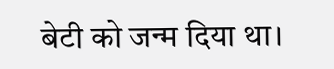बेटी को जन्म दिया था।